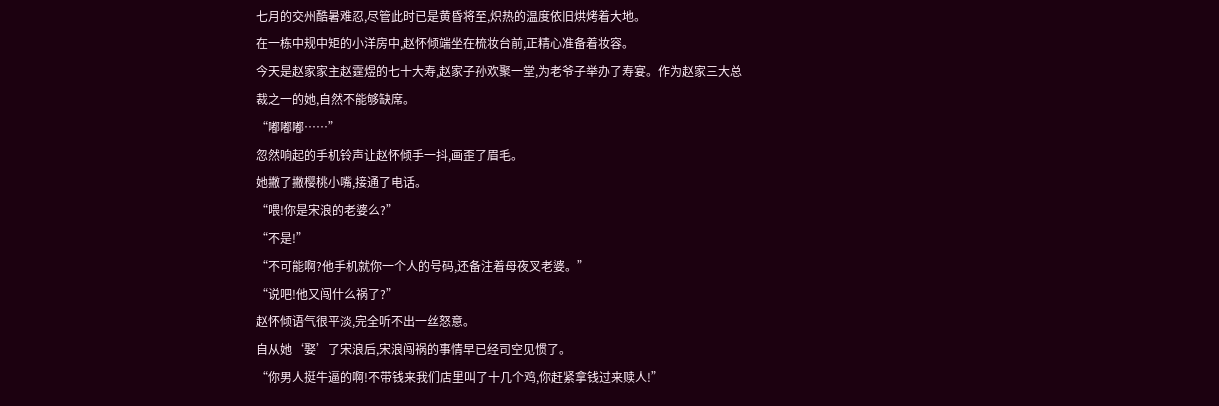七月的交州酷暑难忍,尽管此时已是黄昏将至,炽热的温度依旧烘烤着大地。
在一栋中规中矩的小洋房中,赵怀倾端坐在梳妆台前,正精心准备着妆容。
今天是赵家家主赵霆煜的七十大寿,赵家子孙欢聚一堂,为老爷子举办了寿宴。作为赵家三大总裁之一的她,自然不能够缺席。
“嘟嘟嘟……”
忽然响起的手机铃声让赵怀倾手一抖,画歪了眉毛。
她撇了撇樱桃小嘴,接通了电话。
“喂!你是宋浪的老婆么?”
“不是!”
“不可能啊?他手机就你一个人的号码,还备注着母夜叉老婆。”
“说吧!他又闯什么祸了?”
赵怀倾语气很平淡,完全听不出一丝怒意。
自从她‘娶’了宋浪后,宋浪闯祸的事情早已经司空见惯了。
“你男人挺牛逼的啊!不带钱来我们店里叫了十几个鸡,你赶紧拿钱过来赎人!”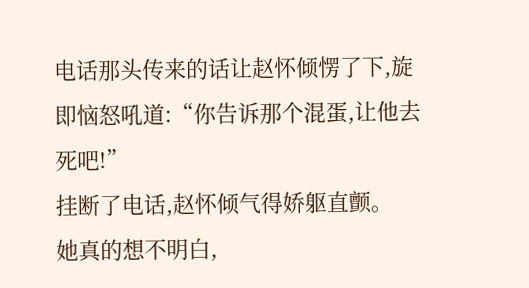电话那头传来的话让赵怀倾愣了下,旋即恼怒吼道:“你告诉那个混蛋,让他去死吧!”
挂断了电话,赵怀倾气得娇躯直颤。
她真的想不明白,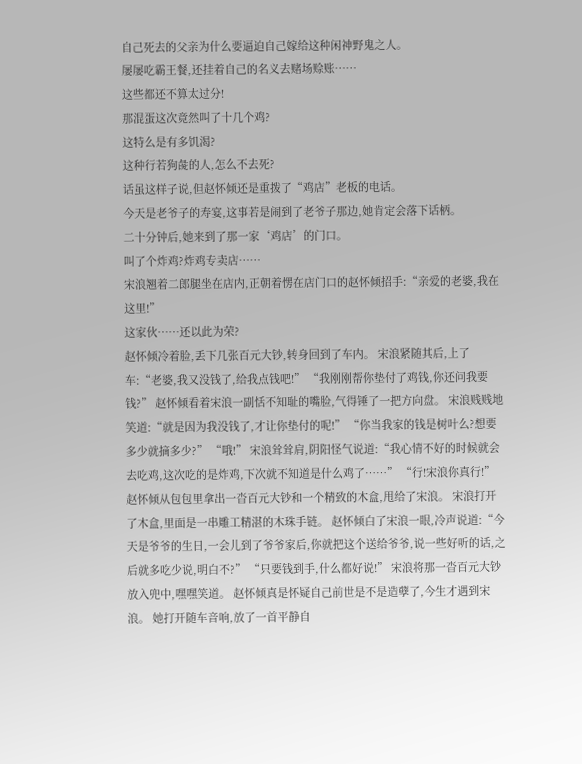自己死去的父亲为什么要逼迫自己嫁给这种闲神野鬼之人。
屡屡吃霸王餐,还挂着自己的名义去赌场赊账……
这些都还不算太过分!
那混蛋这次竟然叫了十几个鸡?
这特么是有多饥渴?
这种行若狗彘的人,怎么不去死?
话虽这样子说,但赵怀倾还是重拨了“鸡店”老板的电话。
今天是老爷子的寿宴,这事若是闹到了老爷子那边,她肯定会落下话柄。
二十分钟后,她来到了那一家‘鸡店’的门口。
叫了个炸鸡?炸鸡专卖店……
宋浪翘着二郎腿坐在店内,正朝着愣在店门口的赵怀倾招手:“亲爱的老婆,我在这里!”
这家伙……还以此为荣?
赵怀倾冷着脸,丢下几张百元大钞,转身回到了车内。 宋浪紧随其后,上了车:“老婆,我又没钱了,给我点钱吧!” “我刚刚帮你垫付了鸡钱,你还问我要钱?” 赵怀倾看着宋浪一副恬不知耻的嘴脸,气得锤了一把方向盘。 宋浪贱贱地笑道:“就是因为我没钱了,才让你垫付的呢!” “你当我家的钱是树叶么?想要多少就摘多少?” “哦!” 宋浪耸耸肩,阴阳怪气说道:“我心情不好的时候就会去吃鸡,这次吃的是炸鸡,下次就不知道是什么鸡了……” “行!宋浪你真行!” 赵怀倾从包包里拿出一沓百元大钞和一个精致的木盒,甩给了宋浪。 宋浪打开了木盒,里面是一串雕工精湛的木珠手链。 赵怀倾白了宋浪一眼,冷声说道:“今天是爷爷的生日,一会儿到了爷爷家后,你就把这个送给爷爷,说一些好听的话,之后就多吃少说,明白不?” “只要钱到手,什么都好说!” 宋浪将那一沓百元大钞放入兜中,嘿嘿笑道。 赵怀倾真是怀疑自己前世是不是造孽了,今生才遇到宋浪。 她打开随车音响,放了一首平静自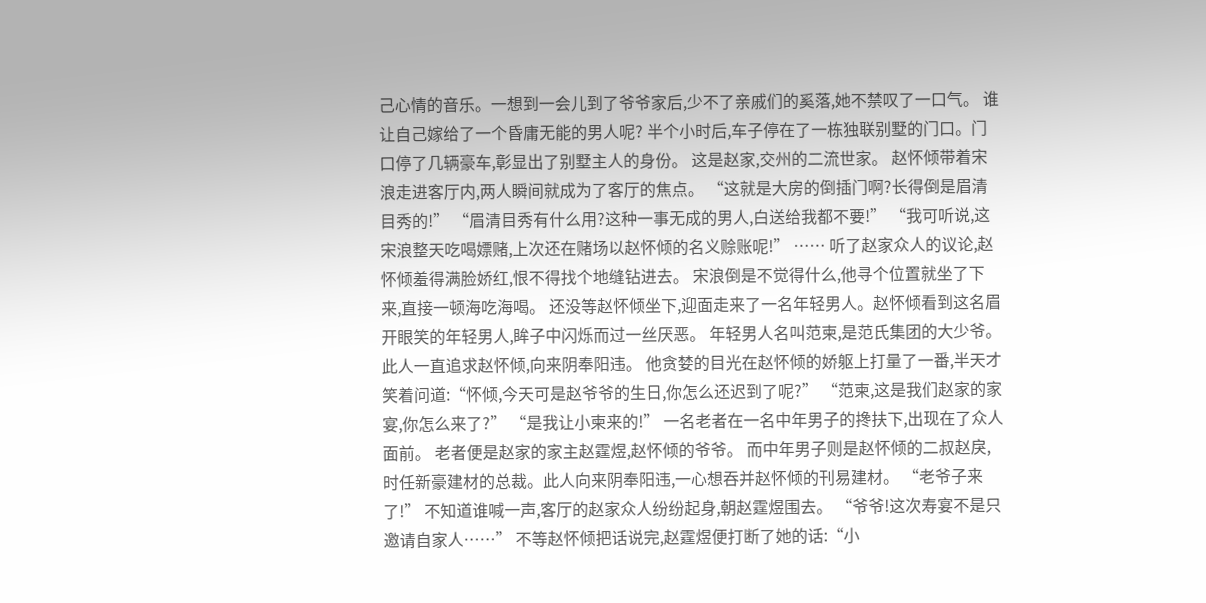己心情的音乐。一想到一会儿到了爷爷家后,少不了亲戚们的奚落,她不禁叹了一口气。 谁让自己嫁给了一个昏庸无能的男人呢? 半个小时后,车子停在了一栋独联别墅的门口。门口停了几辆豪车,彰显出了别墅主人的身份。 这是赵家,交州的二流世家。 赵怀倾带着宋浪走进客厅内,两人瞬间就成为了客厅的焦点。 “这就是大房的倒插门啊?长得倒是眉清目秀的!” “眉清目秀有什么用?这种一事无成的男人,白送给我都不要!” “我可听说,这宋浪整天吃喝嫖赌,上次还在赌场以赵怀倾的名义赊账呢!” …… 听了赵家众人的议论,赵怀倾羞得满脸娇红,恨不得找个地缝钻进去。 宋浪倒是不觉得什么,他寻个位置就坐了下来,直接一顿海吃海喝。 还没等赵怀倾坐下,迎面走来了一名年轻男人。赵怀倾看到这名眉开眼笑的年轻男人,眸子中闪烁而过一丝厌恶。 年轻男人名叫范柬,是范氏集团的大少爷。此人一直追求赵怀倾,向来阴奉阳违。 他贪婪的目光在赵怀倾的娇躯上打量了一番,半天才笑着问道:“怀倾,今天可是赵爷爷的生日,你怎么还迟到了呢?” “范柬,这是我们赵家的家宴,你怎么来了?” “是我让小柬来的!” 一名老者在一名中年男子的搀扶下,出现在了众人面前。 老者便是赵家的家主赵霆煜,赵怀倾的爷爷。 而中年男子则是赵怀倾的二叔赵戾,时任新豪建材的总裁。此人向来阴奉阳违,一心想吞并赵怀倾的刊易建材。 “老爷子来了!” 不知道谁喊一声,客厅的赵家众人纷纷起身,朝赵霆煜围去。 “爷爷!这次寿宴不是只邀请自家人……” 不等赵怀倾把话说完,赵霆煜便打断了她的话:“小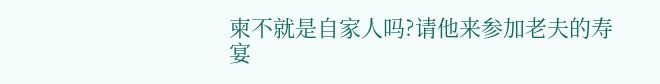柬不就是自家人吗?请他来参加老夫的寿宴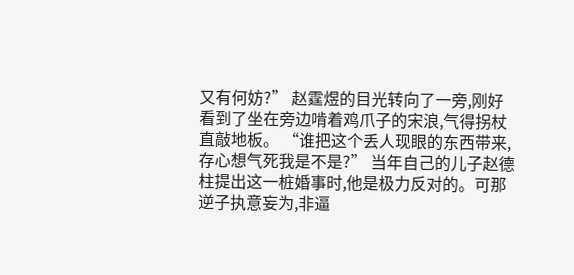又有何妨?” 赵霆煜的目光转向了一旁,刚好看到了坐在旁边啃着鸡爪子的宋浪,气得拐杖直敲地板。 “谁把这个丢人现眼的东西带来,存心想气死我是不是?” 当年自己的儿子赵德柱提出这一桩婚事时,他是极力反对的。可那逆子执意妄为,非逼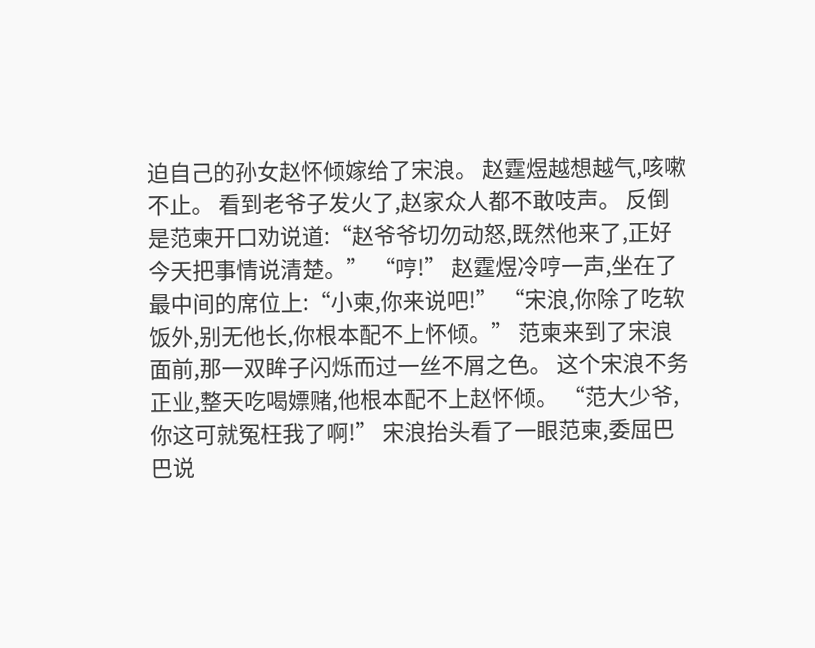迫自己的孙女赵怀倾嫁给了宋浪。 赵霆煜越想越气,咳嗽不止。 看到老爷子发火了,赵家众人都不敢吱声。 反倒是范柬开口劝说道:“赵爷爷切勿动怒,既然他来了,正好今天把事情说清楚。” “哼!” 赵霆煜冷哼一声,坐在了最中间的席位上:“小柬,你来说吧!” “宋浪,你除了吃软饭外,别无他长,你根本配不上怀倾。” 范柬来到了宋浪面前,那一双眸子闪烁而过一丝不屑之色。 这个宋浪不务正业,整天吃喝嫖赌,他根本配不上赵怀倾。 “范大少爷,你这可就冤枉我了啊!” 宋浪抬头看了一眼范柬,委屈巴巴说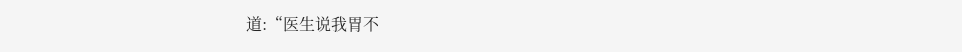道:“医生说我胃不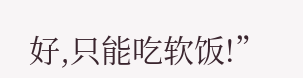好,只能吃软饭!”